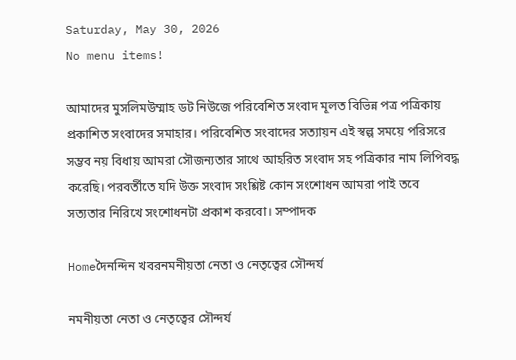Saturday, May 30, 2026
No menu items!

আমাদের মুসলিমউম্মাহ ডট নিউজে পরিবেশিত সংবাদ মূলত বিভিন্ন পত্র পত্রিকায় প্রকাশিত সংবাদের সমাহার। পরিবেশিত সংবাদের সত্যায়ন এই স্বল্প সময়ে পরিসরে সম্ভব নয় বিধায় আমরা সৌজন্যতার সাথে আহরিত সংবাদ সহ পত্রিকার নাম লিপিবদ্ধ করেছি। পরবর্তীতে যদি উক্ত সংবাদ সংশ্লিষ্ট কোন সংশোধন আমরা পাই তবে সত্যতার নিরিখে সংশোধনটা প্রকাশ করবো। সম্পাদক

Homeদৈনন্দিন খবরনমনীয়তা নেতা ও নেতৃত্বের সৌন্দর্য

নমনীয়তা নেতা ও নেতৃত্বের সৌন্দর্য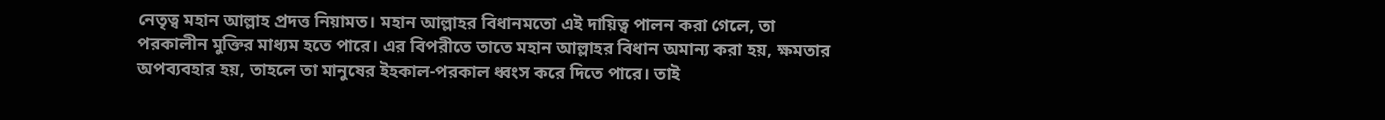নেতৃত্ব মহান আল্লাহ প্রদত্ত নিয়ামত। মহান আল্লাহর বিধানমতো এই দায়িত্ব পালন করা গেলে, তা পরকালীন মুক্তির মাধ্যম হতে পারে। এর বিপরীতে তাতে মহান আল্লাহর বিধান অমান্য করা হয়, ক্ষমতার অপব্যবহার হয়, তাহলে তা মানুষের ইহকাল-পরকাল ধ্বংস করে দিতে পারে। তাই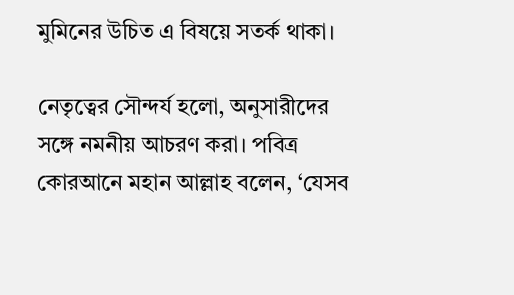মুমিনের উচিত এ বিষয়ে সতর্ক থাকা।

নেতৃত্বের সৌন্দর্য হলো, অনুসারীদের সঙ্গে নমনীয় আচরণ করা। পবিত্র কোরআনে মহান আল্লাহ বলেন, ‘যেসব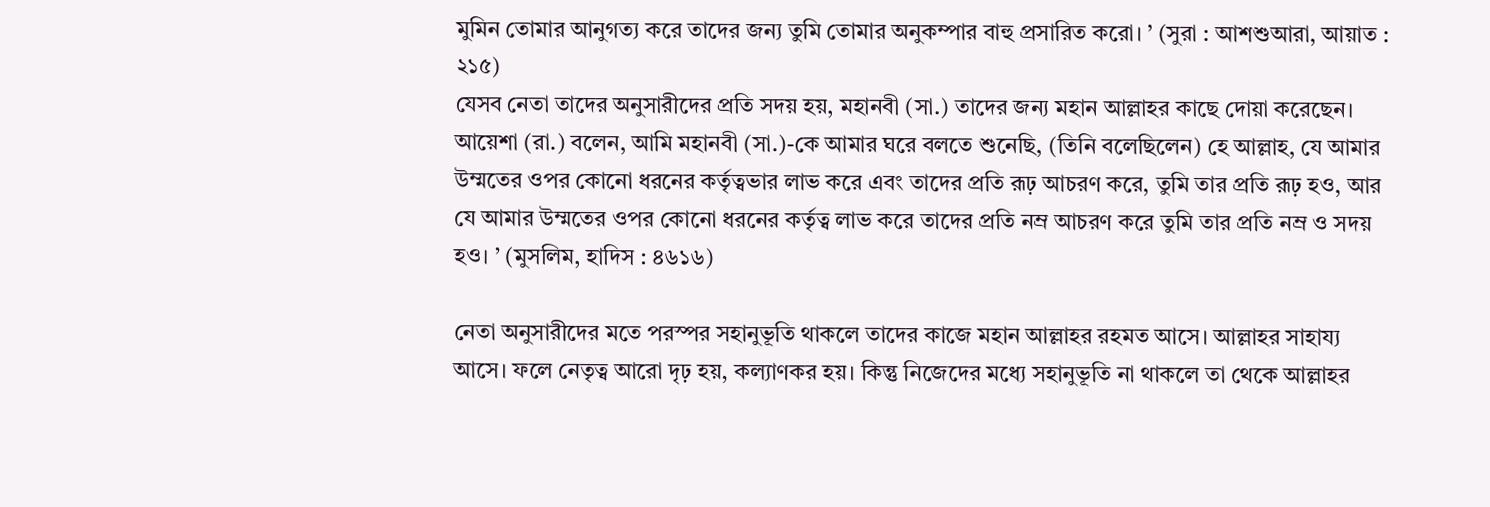মুমিন তোমার আনুগত্য করে তাদের জন্য তুমি তোমার অনুকম্পার বাহু প্রসারিত করো। ’ (সুরা : আশশুআরা, আয়াত : ২১৫)
যেসব নেতা তাদের অনুসারীদের প্রতি সদয় হয়, মহানবী (সা.) তাদের জন্য মহান আল্লাহর কাছে দোয়া করেছেন। আয়েশা (রা.) বলেন, আমি মহানবী (সা.)-কে আমার ঘরে বলতে শুনেছি, (তিনি বলেছিলেন) হে আল্লাহ, যে আমার উম্মতের ওপর কোনো ধরনের কর্তৃত্বভার লাভ করে এবং তাদের প্রতি রূঢ় আচরণ করে, তুমি তার প্রতি রূঢ় হও, আর যে আমার উম্মতের ওপর কোনো ধরনের কর্তৃত্ব লাভ করে তাদের প্রতি নম্র আচরণ করে তুমি তার প্রতি নম্র ও সদয় হও। ’ (মুসলিম, হাদিস : ৪৬১৬)

নেতা অনুসারীদের মতে পরস্পর সহানুভূতি থাকলে তাদের কাজে মহান আল্লাহর রহমত আসে। আল্লাহর সাহায্য আসে। ফলে নেতৃত্ব আরো দৃঢ় হয়, কল্যাণকর হয়। কিন্তু নিজেদের মধ্যে সহানুভূতি না থাকলে তা থেকে আল্লাহর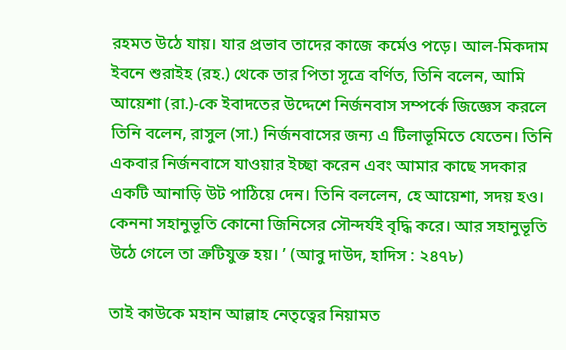রহমত উঠে যায়। যার প্রভাব তাদের কাজে কর্মেও পড়ে। আল-মিকদাম ইবনে শুরাইহ (রহ.) থেকে তার পিতা সূত্রে বর্ণিত, তিনি বলেন, আমি আয়েশা (রা.)-কে ইবাদতের উদ্দেশে নির্জনবাস সম্পর্কে জিজ্ঞেস করলে তিনি বলেন, রাসুল (সা.) নির্জনবাসের জন্য এ টিলাভূমিতে যেতেন। তিনি একবার নির্জনবাসে যাওয়ার ইচ্ছা করেন এবং আমার কাছে সদকার একটি আনাড়ি উট পাঠিয়ে দেন। তিনি বললেন, হে আয়েশা, সদয় হও। কেননা সহানুভূতি কোনো জিনিসের সৌন্দর্যই বৃদ্ধি করে। আর সহানুভূতি উঠে গেলে তা ত্রুটিযুক্ত হয়। ’ (আবু দাউদ, হাদিস : ২৪৭৮)

তাই কাউকে মহান আল্লাহ নেতৃত্বের নিয়ামত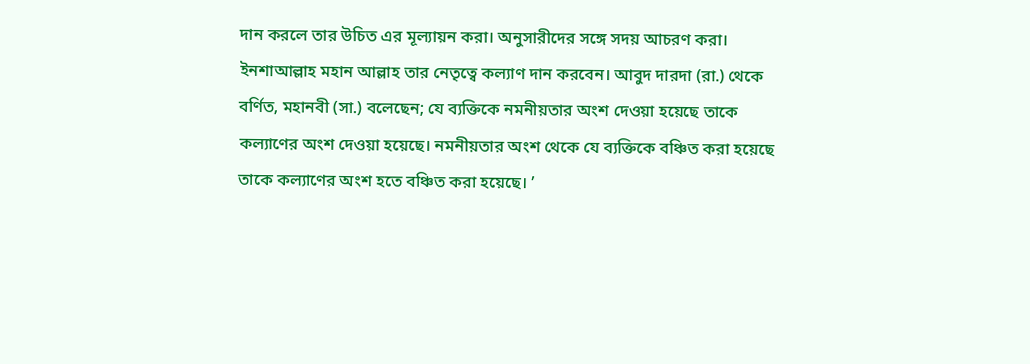দান করলে তার উচিত এর মূল্যায়ন করা। অনুসারীদের সঙ্গে সদয় আচরণ করা। ইনশাআল্লাহ মহান আল্লাহ তার নেতৃত্বে কল্যাণ দান করবেন। আবুদ দারদা (রা.) থেকে বর্ণিত, মহানবী (সা.) বলেছেন; যে ব্যক্তিকে নমনীয়তার অংশ দেওয়া হয়েছে তাকে কল্যাণের অংশ দেওয়া হয়েছে। নমনীয়তার অংশ থেকে যে ব্যক্তিকে বঞ্চিত করা হয়েছে তাকে কল্যাণের অংশ হতে বঞ্চিত করা হয়েছে। ’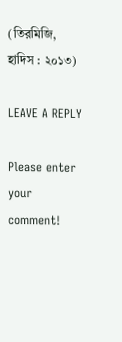(তিরমিজি, হাদিস : ২০১৩)

LEAVE A REPLY

Please enter your comment!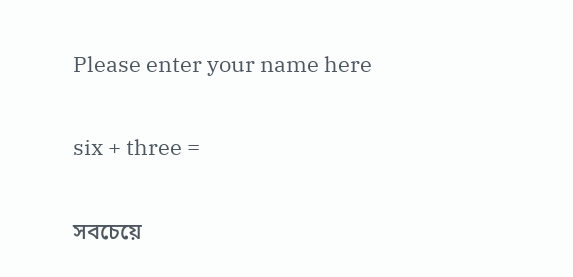Please enter your name here

six + three =

সবচেয়ে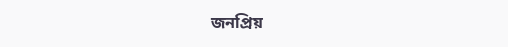জনপ্রিয়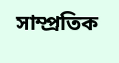সাম্প্রতিক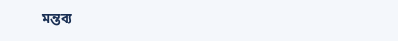মন্তব্য